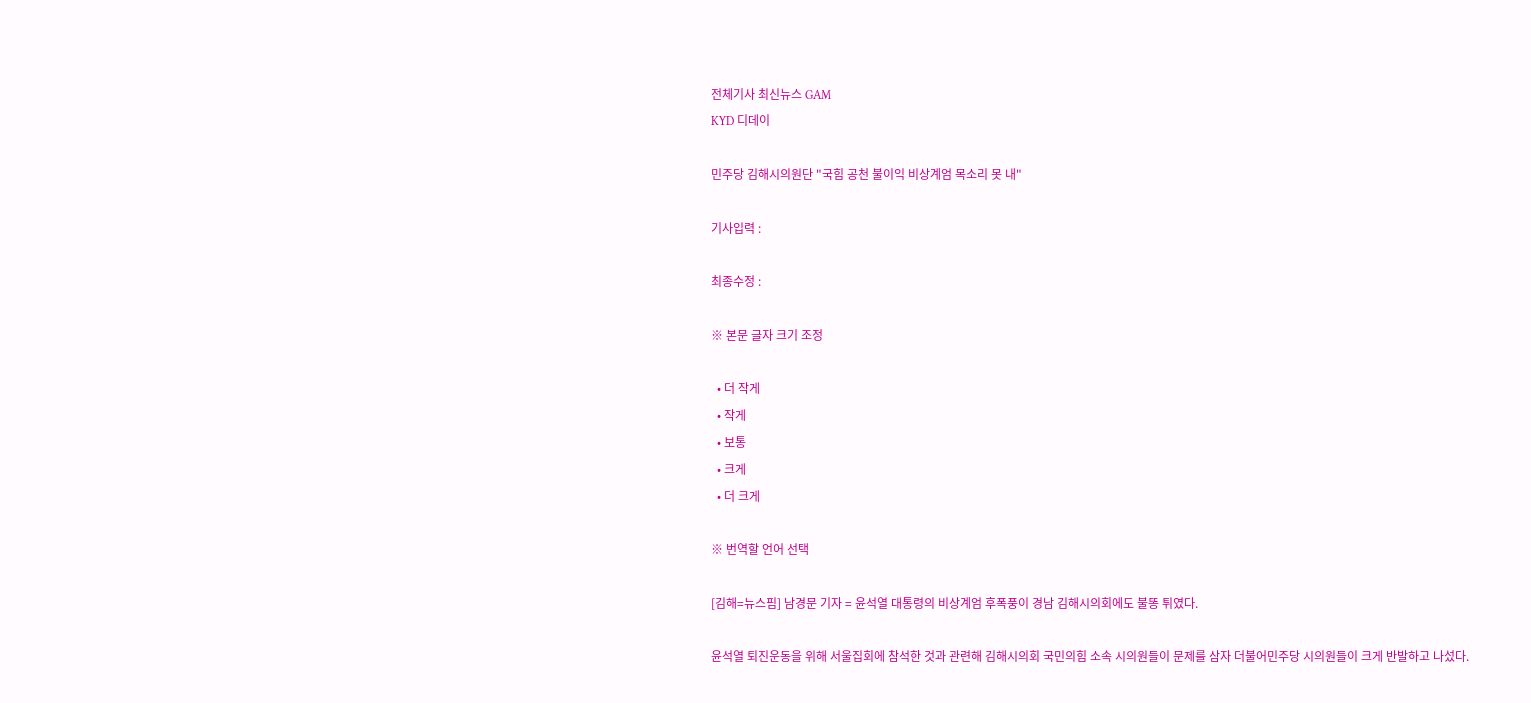전체기사 최신뉴스 GAM
KYD 디데이

민주당 김해시의원단 "국힘 공천 불이익 비상계엄 목소리 못 내"

기사입력 :

최종수정 :

※ 본문 글자 크기 조정

  • 더 작게
  • 작게
  • 보통
  • 크게
  • 더 크게

※ 번역할 언어 선택

[김해=뉴스핌] 남경문 기자 = 윤석열 대통령의 비상계엄 후폭풍이 경남 김해시의회에도 불똥 튀였다.

윤석열 퇴진운동을 위해 서울집회에 참석한 것과 관련해 김해시의회 국민의힘 소속 시의원들이 문제를 삼자 더불어민주당 시의원들이 크게 반발하고 나섰다.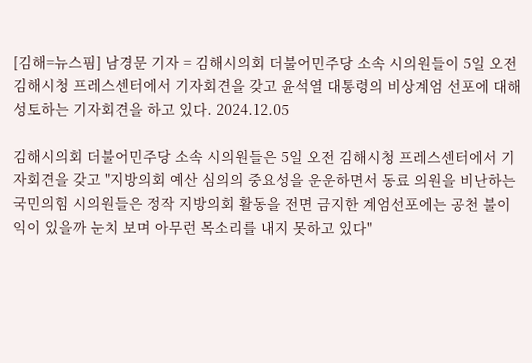[김해=뉴스핌] 남경문 기자 = 김해시의회 더불어민주당 소속 시의원들이 5일 오전 김해시청 프레스센터에서 기자회견을 갖고 윤석열 대통령의 비상계엄 선포에 대해 성토하는 기자회견을 하고 있다. 2024.12.05

김해시의회 더불어민주당 소속 시의원들은 5일 오전 김해시청 프레스센터에서 기자회견을 갖고 "지방의회 예산 심의의 중요성을 운운하면서 동료 의원을 비난하는 국민의힘 시의원들은 정작 지방의회 활동을 전면 금지한 계엄선포에는 공천 불이익이 있을까 눈치 보며 아무런 목소리를 내지 못하고 있다"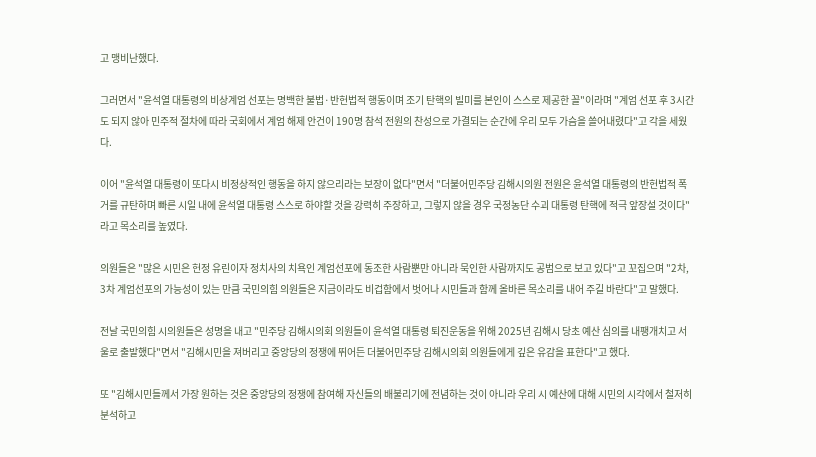고 맹비난했다.

그러면서 "윤석열 대통령의 비상계엄 선포는 명백한 불법·반헌법적 행동이며 조기 탄핵의 빌미를 본인이 스스로 제공한 꼴"이라며 "계엄 선포 후 3시간도 되지 않아 민주적 절차에 따라 국회에서 계엄 해제 안건이 190명 참석 전원의 찬성으로 가결되는 순간에 우리 모두 가슴을 쓸어내렸다"고 각을 세웠다.

이어 "윤석열 대통령이 또다시 비정상적인 행동을 하지 않으리라는 보장이 없다"면서 "더불어민주당 김해시의원 전원은 윤석열 대통령의 반헌법적 폭거를 규탄하며 빠른 시일 내에 윤석열 대통령 스스로 하야할 것을 강력히 주장하고, 그렇지 않을 경우 국정농단 수괴 대통령 탄핵에 적극 앞장설 것이다"라고 목소리를 높였다.

의원들은 "많은 시민은 헌정 유린이자 정치사의 치욕인 계엄선포에 동조한 사람뿐만 아니라 묵인한 사람까지도 공범으로 보고 있다"고 꼬집으며 "2차, 3차 계엄선포의 가능성이 있는 만큼 국민의힘 의원들은 지금이라도 비겁함에서 벗어나 시민들과 함께 올바른 목소리를 내어 주길 바란다"고 말했다.

전날 국민의힘 시의원들은 성명을 내고 "민주당 김해시의회 의원들이 윤석열 대통령 퇴진운동을 위해 2025년 김해시 당초 예산 심의를 내팽개치고 서울로 출발했다"면서 "김해시민을 져버리고 중앙당의 정쟁에 뛰어든 더불어민주당 김해시의회 의원들에게 깊은 유감을 표한다"고 했다.

또 "김해시민들께서 가장 원하는 것은 중앙당의 정쟁에 참여해 자신들의 배불리기에 전념하는 것이 아니라 우리 시 예산에 대해 시민의 시각에서 철저히 분석하고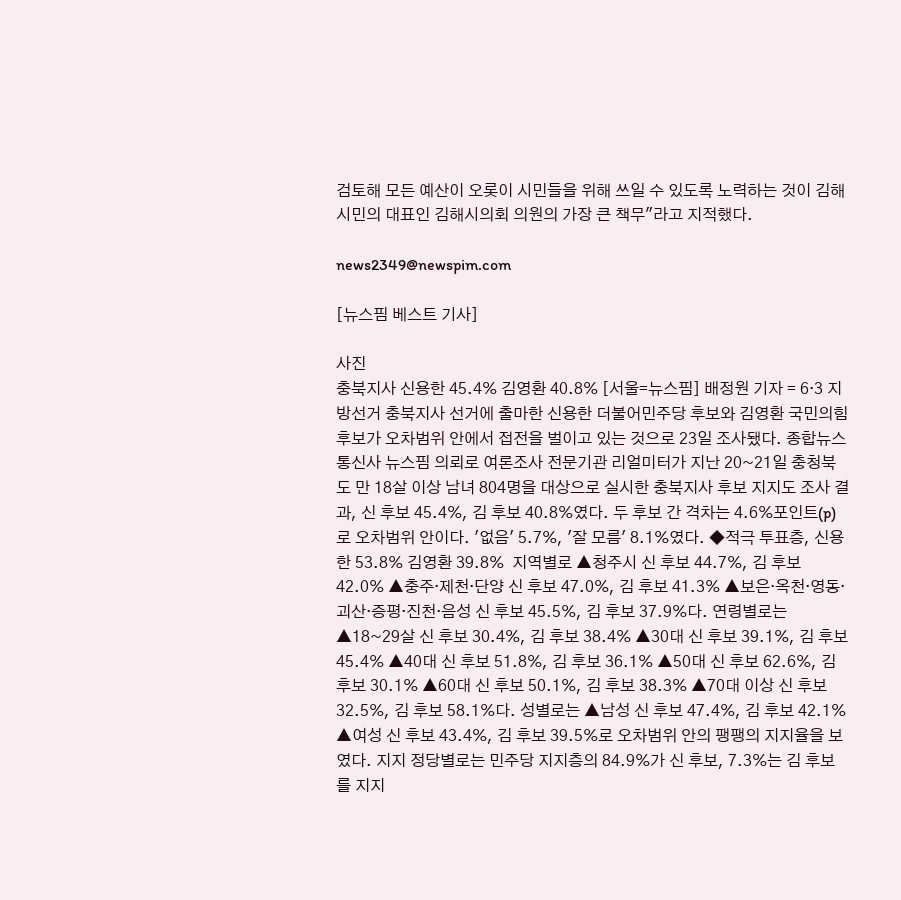검토해 모든 예산이 오롯이 시민들을 위해 쓰일 수 있도록 노력하는 것이 김해시민의 대표인 김해시의회 의원의 가장 큰 책무"라고 지적했다.

news2349@newspim.com

[뉴스핌 베스트 기사]

사진
충북지사 신용한 45.4% 김영환 40.8% [서울=뉴스핌] 배정원 기자 = 6·3 지방선거 충북지사 선거에 출마한 신용한 더불어민주당 후보와 김영환 국민의힘 후보가 오차범위 안에서 접전을 벌이고 있는 것으로 23일 조사됐다. 종합뉴스통신사 뉴스핌 의뢰로 여론조사 전문기관 리얼미터가 지난 20~21일 충청북도 만 18살 이상 남녀 804명을 대상으로 실시한 충북지사 후보 지지도 조사 결과, 신 후보 45.4%, 김 후보 40.8%였다. 두 후보 간 격차는 4.6%포인트(p)로 오차범위 안이다. '없음' 5.7%, '잘 모름' 8.1%였다. ◆적극 투표층, 신용한 53.8% 김영환 39.8%  지역별로 ▲청주시 신 후보 44.7%, 김 후보 42.0% ▲충주·제천·단양 신 후보 47.0%, 김 후보 41.3% ▲보은·옥천·영동·괴산·증평·진천·음성 신 후보 45.5%, 김 후보 37.9%다. 연령별로는 ▲18~29살 신 후보 30.4%, 김 후보 38.4% ▲30대 신 후보 39.1%, 김 후보 45.4% ▲40대 신 후보 51.8%, 김 후보 36.1% ▲50대 신 후보 62.6%, 김 후보 30.1% ▲60대 신 후보 50.1%, 김 후보 38.3% ▲70대 이상 신 후보 32.5%, 김 후보 58.1%다. 성별로는 ▲남성 신 후보 47.4%, 김 후보 42.1% ▲여성 신 후보 43.4%, 김 후보 39.5%로 오차범위 안의 팽팽의 지지율을 보였다. 지지 정당별로는 민주당 지지층의 84.9%가 신 후보, 7.3%는 김 후보를 지지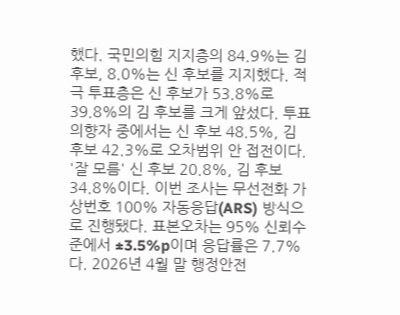했다. 국민의힘 지지층의 84.9%는 김 후보, 8.0%는 신 후보를 지지했다. 적극 투표층은 신 후보가 53.8%로 39.8%의 김 후보를 크게 앞섰다. 투표 의향자 중에서는 신 후보 48.5%, 김 후보 42.3%로 오차범위 안 접전이다. '잘 모름' 신 후보 20.8%, 김 후보 34.8%이다. 이번 조사는 무선전화 가상번호 100% 자동응답(ARS) 방식으로 진행됐다. 표본오차는 95% 신뢰수준에서 ±3.5%p이며 응답률은 7.7%다. 2026년 4월 말 행정안전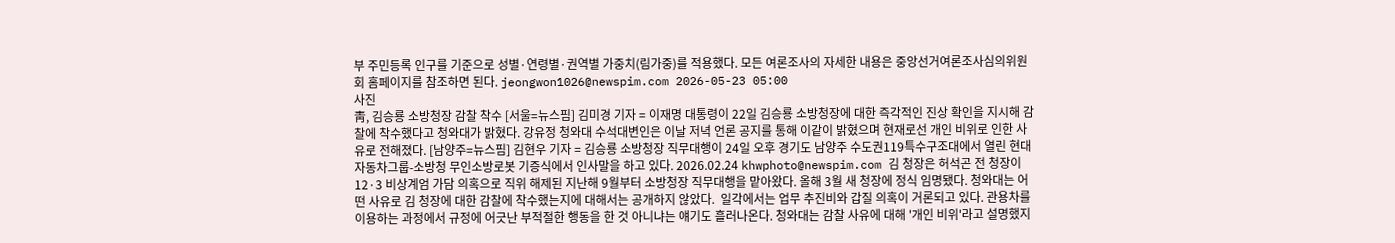부 주민등록 인구를 기준으로 성별·연령별·권역별 가중치(림가중)를 적용했다. 모든 여론조사의 자세한 내용은 중앙선거여론조사심의위원회 홈페이지를 참조하면 된다. jeongwon1026@newspim.com 2026-05-23 05:00
사진
靑, 김승룡 소방청장 감찰 착수 [서울=뉴스핌] 김미경 기자 = 이재명 대통령이 22일 김승룡 소방청장에 대한 즉각적인 진상 확인을 지시해 감찰에 착수했다고 청와대가 밝혔다. 강유정 청와대 수석대변인은 이날 저녁 언론 공지를 통해 이같이 밝혔으며 현재로선 개인 비위로 인한 사유로 전해졌다. [남양주=뉴스핌] 김현우 기자 = 김승룡 소방청장 직무대행이 24일 오후 경기도 남양주 수도권119특수구조대에서 열린 현대자동차그룹-소방청 무인소방로봇 기증식에서 인사말을 하고 있다. 2026.02.24 khwphoto@newspim.com 김 청장은 허석곤 전 청장이 12·3 비상계엄 가담 의혹으로 직위 해제된 지난해 9월부터 소방청장 직무대행을 맡아왔다. 올해 3월 새 청장에 정식 임명됐다. 청와대는 어떤 사유로 김 청장에 대한 감찰에 착수했는지에 대해서는 공개하지 않았다.  일각에서는 업무 추진비와 갑질 의혹이 거론되고 있다. 관용차를 이용하는 과정에서 규정에 어긋난 부적절한 행동을 한 것 아니냐는 얘기도 흘러나온다. 청와대는 감찰 사유에 대해 '개인 비위'라고 설명했지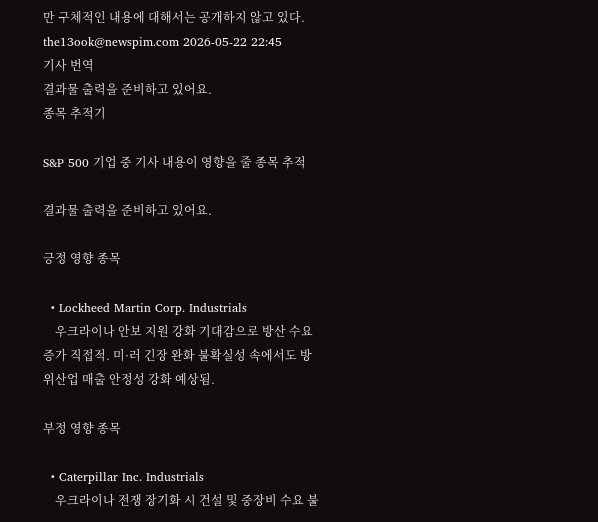만 구체적인 내용에 대해서는 공개하지 않고 있다. the13ook@newspim.com 2026-05-22 22:45
기사 번역
결과물 출력을 준비하고 있어요.
종목 추적기

S&P 500 기업 중 기사 내용이 영향을 줄 종목 추적

결과물 출력을 준비하고 있어요.

긍정 영향 종목

  • Lockheed Martin Corp. Industrials
    우크라이나 안보 지원 강화 기대감으로 방산 수요 증가 직접적. 미·러 긴장 완화 불확실성 속에서도 방위산업 매출 안정성 강화 예상됨.

부정 영향 종목

  • Caterpillar Inc. Industrials
    우크라이나 전쟁 장기화 시 건설 및 중장비 수요 불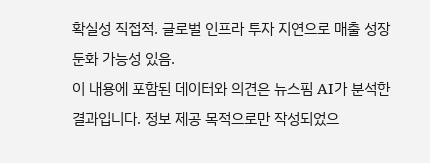확실성 직접적. 글로벌 인프라 투자 지연으로 매출 성장 둔화 가능성 있음.
이 내용에 포함된 데이터와 의견은 뉴스핌 AI가 분석한 결과입니다. 정보 제공 목적으로만 작성되었으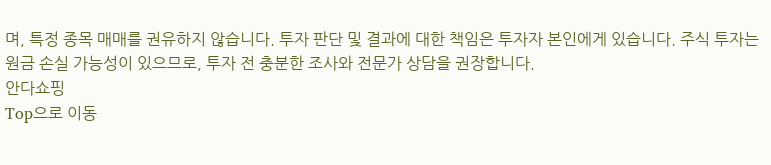며, 특정 종목 매매를 권유하지 않습니다. 투자 판단 및 결과에 대한 책임은 투자자 본인에게 있습니다. 주식 투자는 원금 손실 가능성이 있으므로, 투자 전 충분한 조사와 전문가 상담을 권장합니다.
안다쇼핑
Top으로 이동